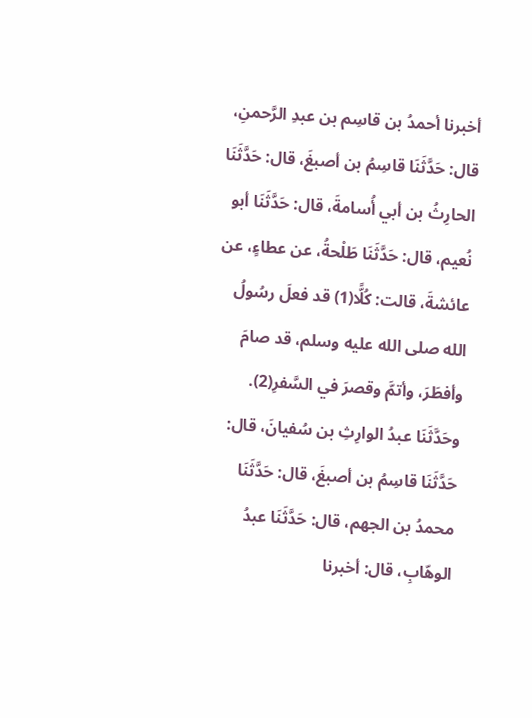أخبرنا أحمدُ بن قاسِم بن عبدِ الرَّحمنِ، قال: حَدَّثَنَا قاسِمُ بن أصبغَ، قال: حَدَّثَنَا الحارِثُ بن أبي أُسامةَ، قال: حَدَّثَنَا أبو نُعيم، قال: حَدَّثَنَا طَلْحةُ، عن عطاءٍ، عن عائشةَ، قالت: كُلًّا(1) قد فعلَ رسُولُ الله صلى الله عليه وسلم، قد صامَ وأفطَرَ، وأتمَّ وقصرَ في السَّفرِ(2).
وحَدَّثَنَا عبدُ الوارِثِ بن سُفيانَ، قال: حَدَّثَنَا قاسِمُ بن أصبغَ، قال: حَدَّثَنَا محمدُ بن الجهم، قال: حَدَّثَنَا عبدُ الوهّابِ، قال: أخبرنا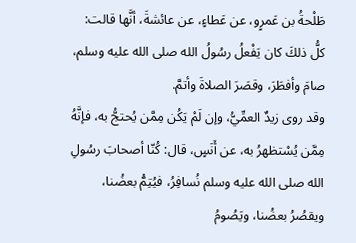طَلْحةُ بن عَمرٍو، عن عَطاءٍ، عن عائشةَ، أنَّها قالت: كلُّ ذلكَ كان يَفْعلُ رسُولُ الله صلى الله عليه وسلم، صامَ وأفطَرَ، وقصَرَ الصلاةَ وأتمَّ.
وقد روى زيدٌ العمِّيُّ، وإن لَمْ يَكُن مِمَّن يُحتجُّ به، فإنَّهُ مِمَّن يُسْتظهرُ به، عن أَنَسٍ، قال: كُنّا أصحابَ رسُولِ الله صلى الله عليه وسلم نُسافِرُ، فيُتِمُّ بعضُنا، ويقصُرُ بعضُنا، ويَصُومُ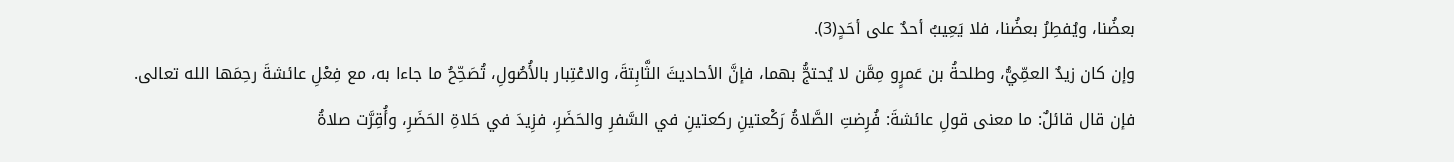بعضُنا، ويُفطِرُ بعضُنا، فلا يَعِيبُ أحدٌ على أحَدٍ(3).
وإن كان زيدٌ العمِّيُّ، وطلحةُ بن عَمرٍو مِمَّن لا يُحتجُّ بهما، فإنَّ الأحاديثَ الثَّابِتةَ، والاعْتِبار بالأُصُولِ، تُصَحِّحُ ما جاءا به، مع فِعْلِ عائشةَ رحِمَها الله تعالى.
فإن قال قائلٌ: ما معنى قولِ عائشةَ: فُرِضتِ الصَّلاةُ رَكْعتينِ ركعتينِ في السَّفرِ والحَضَرِ، فزِيدَ في حَلاةِ الحَضَرِ، وأُقِرَّت صلاةُ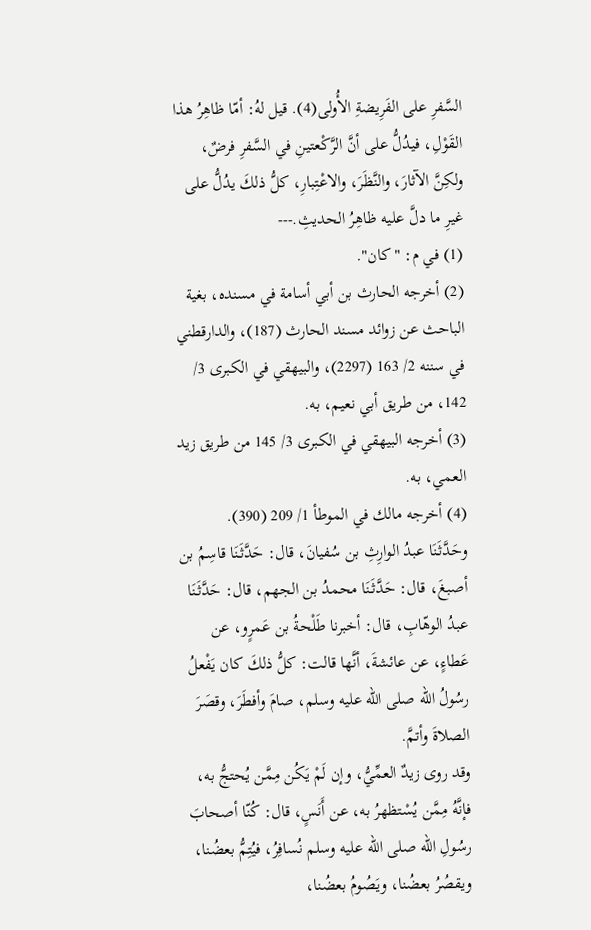السَّفرِ على الفَرِيضةِ الأُولى(4). قيل لهُ: أمّا ظاهِرُ هذا القَوْلِ، فيدُلُّ على أنَّ الرَّكْعتينِ في السَّفرِ فرضٌ، ولكِنَّ الآثارَ، والنَّظَرَ، والاعْتِبارِ، كلُّ ذلكَ يدُلُّ على غيرِ ما دلَّ عليه ظاهِرُ الحديثِ.---
(1) في م: "كان".
(2) أخرجه الحارث بن أبي أسامة في مسنده، بغية الباحث عن زوائد مسند الحارث (187)، والدارقطني في سننه 2/ 163 (2297)، والبيهقي في الكبرى 3/ 142، من طريق أبي نعيم، به.
(3) أخرجه البيهقي في الكبرى 3/ 145 من طريق زيد العمي، به.
(4) أخرجه مالك في الموطأ 1/ 209 (390).
وحَدَّثَنَا عبدُ الوارِثِ بن سُفيانَ، قال: حَدَّثَنَا قاسِمُ بن أصبغَ، قال: حَدَّثَنَا محمدُ بن الجهم، قال: حَدَّثَنَا عبدُ الوهّابِ، قال: أخبرنا طَلْحةُ بن عَمرٍو، عن عَطاءٍ، عن عائشةَ، أنَّها قالت: كلُّ ذلكَ كان يَفْعلُ رسُولُ الله صلى الله عليه وسلم، صامَ وأفطَرَ، وقصَرَ الصلاةَ وأتمَّ.
وقد روى زيدٌ العمِّيُّ، وإن لَمْ يَكُن مِمَّن يُحتجُّ به، فإنَّهُ مِمَّن يُسْتظهرُ به، عن أَنَسٍ، قال: كُنّا أصحابَ رسُولِ الله صلى الله عليه وسلم نُسافِرُ، فيُتِمُّ بعضُنا، ويقصُرُ بعضُنا، ويَصُومُ بعضُنا،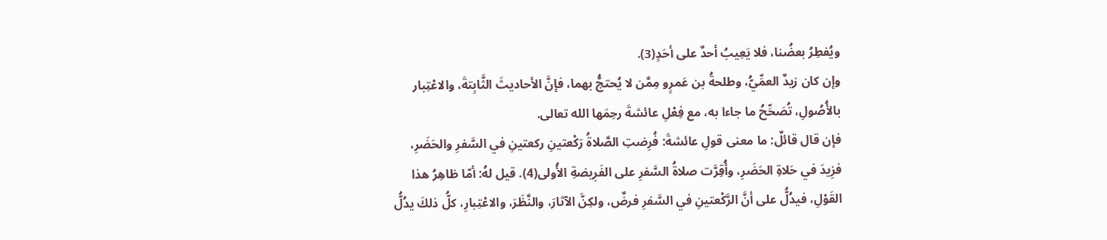ويُفطِرُ بعضُنا، فلا يَعِيبُ أحدٌ على أحَدٍ(3).
وإن كان زيدٌ العمِّيُّ، وطلحةُ بن عَمرٍو مِمَّن لا يُحتجُّ بهما، فإنَّ الأحاديثَ الثَّابِتةَ، والاعْتِبار بالأُصُولِ، تُصَحِّحُ ما جاءا به، مع فِعْلِ عائشةَ رحِمَها الله تعالى.
فإن قال قائلٌ: ما معنى قولِ عائشةَ: فُرِضتِ الصَّلاةُ رَكْعتينِ ركعتينِ في السَّفرِ والحَضَرِ، فزِيدَ في حَلاةِ الحَضَرِ، وأُقِرَّت صلاةُ السَّفرِ على الفَرِيضةِ الأُولى(4). قيل لهُ: أمّا ظاهِرُ هذا القَوْلِ، فيدُلُّ على أنَّ الرَّكْعتينِ في السَّفرِ فرضٌ، ولكِنَّ الآثارَ، والنَّظَرَ، والاعْتِبارِ، كلُّ ذلكَ يدُلُّ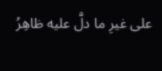على غيرِ ما دلَّ عليه ظاهِرُ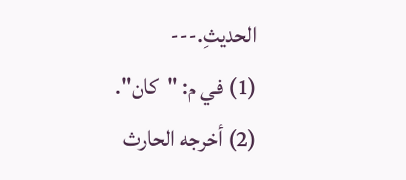الحديثِ.---
(1) في م: "كان".
(2) أخرجه الحارث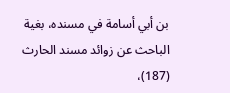بن أبي أسامة في مسنده، بغية الباحث عن زوائد مسند الحارث (187)،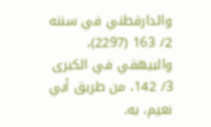والدارقطني في سننه 2/ 163 (2297)، والبيهقي في الكبرى 3/ 142، من طريق أبي نعيم، به.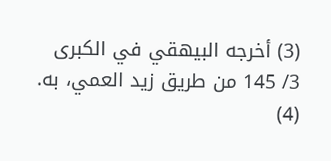(3) أخرجه البيهقي في الكبرى 3/ 145 من طريق زيد العمي، به.
(4)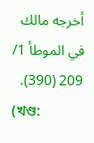أخرجه مالك في الموطأ 1/ 209 (390).
(খণ্ড: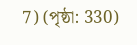7) (পৃষ্ঠা: 330)